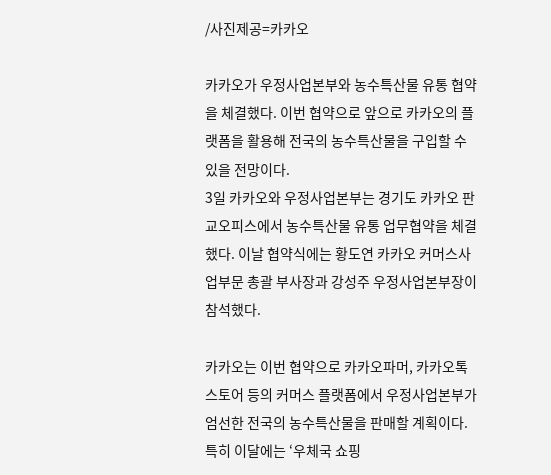/사진제공=카카오

카카오가 우정사업본부와 농수특산물 유통 협약을 체결했다. 이번 협약으로 앞으로 카카오의 플랫폼을 활용해 전국의 농수특산물을 구입할 수 있을 전망이다.
3일 카카오와 우정사업본부는 경기도 카카오 판교오피스에서 농수특산물 유통 업무협약을 체결했다. 이날 협약식에는 황도연 카카오 커머스사업부문 총괄 부사장과 강성주 우정사업본부장이 참석했다.

카카오는 이번 협약으로 카카오파머, 카카오톡 스토어 등의 커머스 플랫폼에서 우정사업본부가 엄선한 전국의 농수특산물을 판매할 계획이다. 특히 이달에는 ‘우체국 쇼핑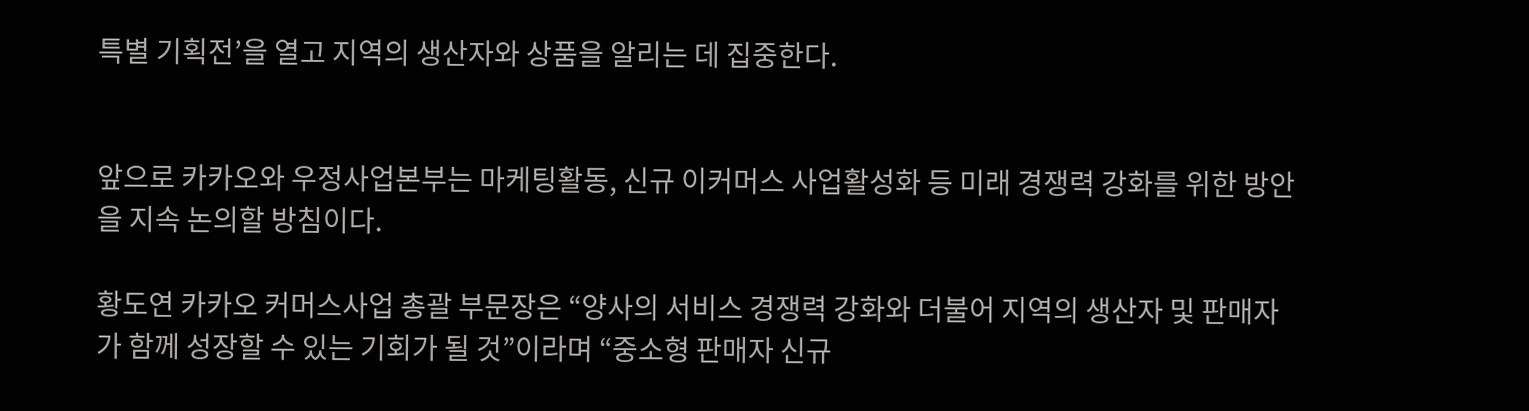특별 기획전’을 열고 지역의 생산자와 상품을 알리는 데 집중한다.


앞으로 카카오와 우정사업본부는 마케팅활동, 신규 이커머스 사업활성화 등 미래 경쟁력 강화를 위한 방안을 지속 논의할 방침이다.

황도연 카카오 커머스사업 총괄 부문장은 “양사의 서비스 경쟁력 강화와 더불어 지역의 생산자 및 판매자가 함께 성장할 수 있는 기회가 될 것”이라며 “중소형 판매자 신규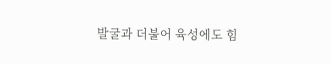발굴과 더불어 육성에도 힘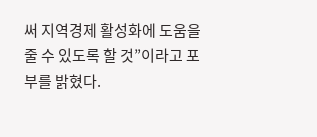써 지역경제 활성화에 도움을 줄 수 있도록 할 것”이라고 포부를 밝혔다.